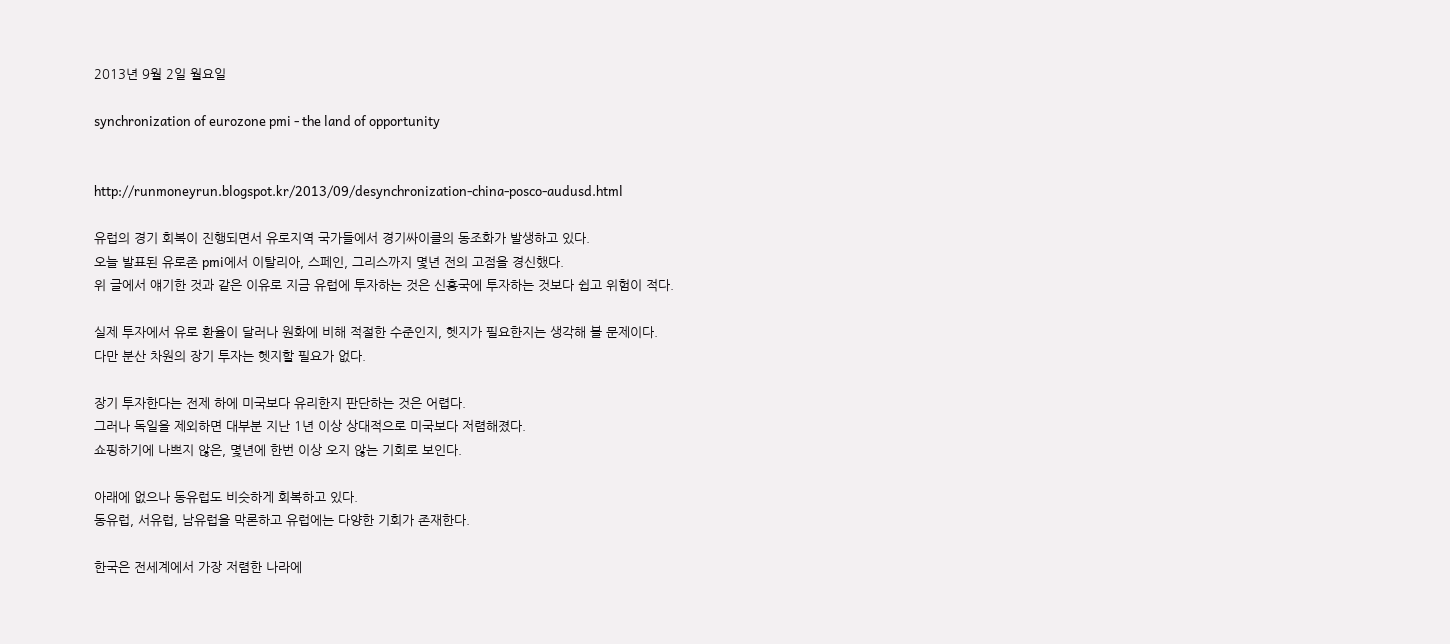2013년 9월 2일 월요일

synchronization of eurozone pmi - the land of opportunity


http://runmoneyrun.blogspot.kr/2013/09/desynchronization-china-posco-audusd.html

유럽의 경기 회복이 진행되면서 유로지역 국가들에서 경기싸이클의 동조화가 발생하고 있다.
오늘 발표된 유로존 pmi에서 이탈리아, 스페인, 그리스까지 몇년 전의 고점을 경신했다.
위 글에서 얘기한 것과 같은 이유로 지금 유럽에 투자하는 것은 신흥국에 투자하는 것보다 쉽고 위험이 적다.

실제 투자에서 유로 환율이 달러나 원화에 비해 적절한 수준인지, 헷지가 필요한지는 생각해 볼 문제이다.
다만 분산 차원의 장기 투자는 헷지할 필요가 없다.

장기 투자한다는 전제 하에 미국보다 유리한지 판단하는 것은 어렵다.
그러나 독일을 제외하면 대부분 지난 1년 이상 상대적으로 미국보다 저렴해졌다.
쇼핑하기에 나쁘지 않은, 몇년에 한번 이상 오지 않는 기회로 보인다.

아래에 없으나 동유럽도 비슷하게 회복하고 있다.
동유럽, 서유럽, 남유럽을 막론하고 유럽에는 다양한 기회가 존재한다.

한국은 전세계에서 가장 저렴한 나라에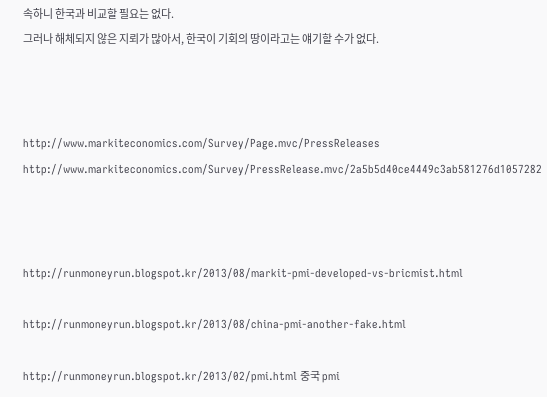속하니 한국과 비교할 필요는 없다.
그러나 해체되지 않은 지뢰가 많아서, 한국이 기회의 땅이라고는 얘기할 수가 없다.



http://www.markiteconomics.com/Survey/Page.mvc/PressReleases
http://www.markiteconomics.com/Survey/PressRelease.mvc/2a5b5d40ce4449c3ab581276d1057282



http://runmoneyrun.blogspot.kr/2013/08/markit-pmi-developed-vs-bricmist.html

http://runmoneyrun.blogspot.kr/2013/08/china-pmi-another-fake.html

http://runmoneyrun.blogspot.kr/2013/02/pmi.html 중국 pmi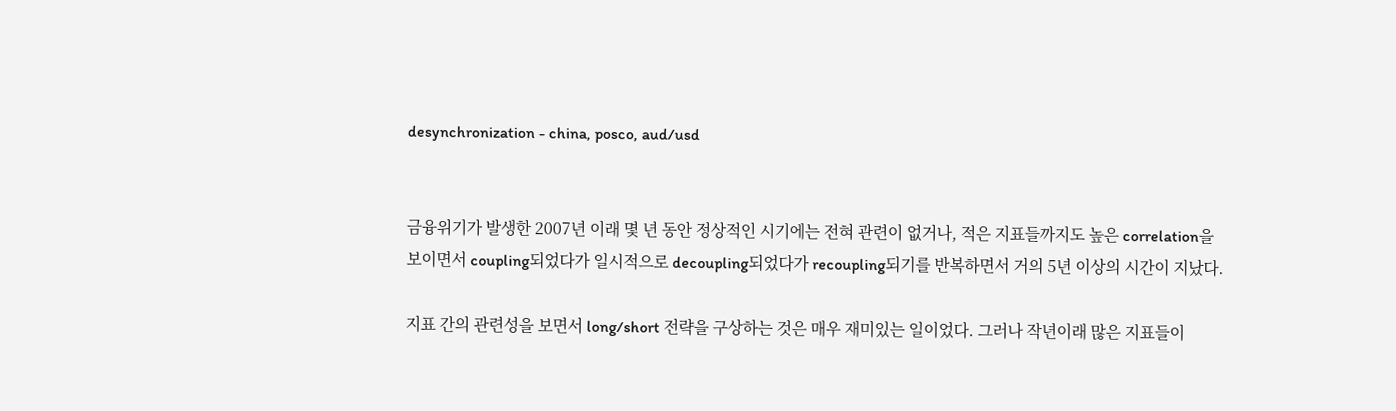desynchronization - china, posco, aud/usd


금융위기가 발생한 2007년 이래 몇 년 동안 정상적인 시기에는 전혀 관련이 없거나, 적은 지표들까지도 높은 correlation을 보이면서 coupling되었다가 일시적으로 decoupling되었다가 recoupling되기를 반복하면서 거의 5년 이상의 시간이 지났다.

지표 간의 관련성을 보면서 long/short 전략을 구상하는 것은 매우 재미있는 일이었다. 그러나 작년이래 많은 지표들이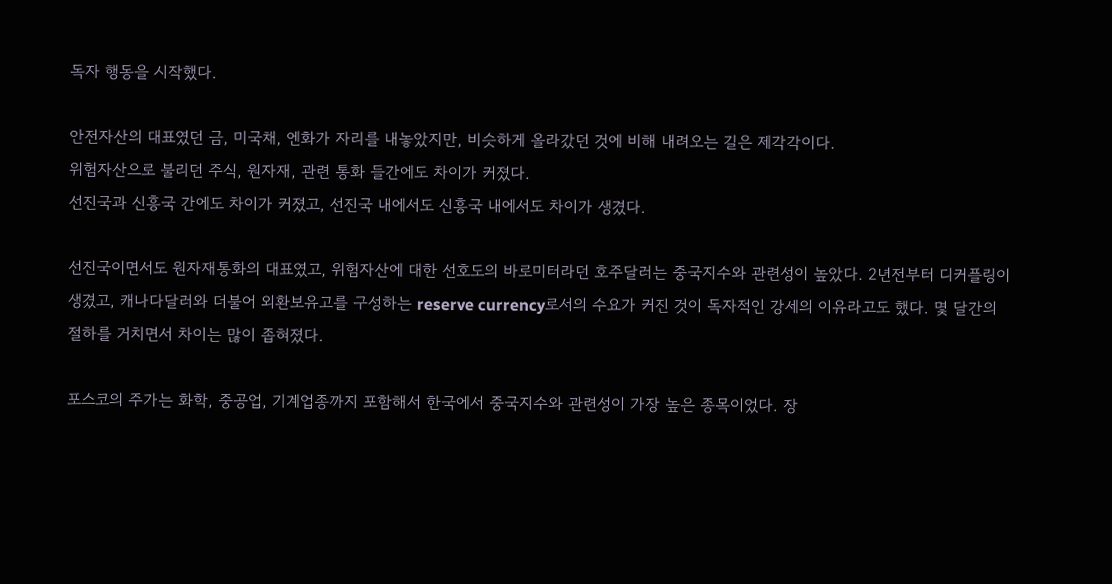독자 행동을 시작했다.

안전자산의 대표였던 금, 미국채, 엔화가 자리를 내놓았지만, 비슷하게 올라갔던 것에 비해 내려오는 길은 제각각이다.
위험자산으로 불리던 주식, 원자재, 관련 통화 들간에도 차이가 커졌다.
선진국과 신흥국 간에도 차이가 커졌고, 선진국 내에서도 신흥국 내에서도 차이가 생겼다.

선진국이면서도 원자재통화의 대표였고, 위험자산에 대한 선호도의 바로미터라던 호주달러는 중국지수와 관련성이 높았다. 2년전부터 디커플링이 생겼고, 캐나다달러와 더불어 외환보유고를 구성하는 reserve currency로서의 수요가 커진 것이 독자적인 강세의 이유라고도 했다. 몇 달간의 절하를 거치면서 차이는 많이 좁혀졌다.

포스코의 주가는 화학, 중공업, 기계업종까지 포함해서 한국에서 중국지수와 관련성이 가장 높은 종목이었다. 장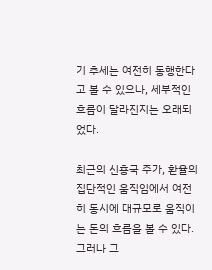기 추세는 여전히 동행한다고 볼 수 있으나, 세부적인 흐름이 달라진지는 오래되었다.

최근의 신흥국 주가, 환율의 집단적인 움직임에서 여전히 동시에 대규모로 움직이는 돈의 흐름을 볼 수 있다. 그러나 그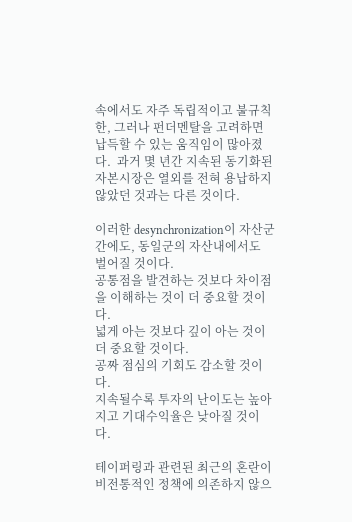속에서도 자주 독립적이고 불규칙한, 그러나 펀더멘탈을 고려하면 납득할 수 있는 움직임이 많아졌다.  과거 몇 년간 지속된 동기화된 자본시장은 열외를 전혀 용납하지 않았던 것과는 다른 것이다.

이러한 desynchronization이 자산군 간에도, 동일군의 자산내에서도 벌어질 것이다.
공통점을 발견하는 것보다 차이점을 이해하는 것이 더 중요할 것이다.
넓게 아는 것보다 깊이 아는 것이 더 중요할 것이다.
공짜 점심의 기회도 감소할 것이다.
지속될수록 투자의 난이도는 높아지고 기대수익율은 낮아질 것이다.

테이퍼링과 관련된 최근의 혼란이 비전통적인 정책에 의존하지 않으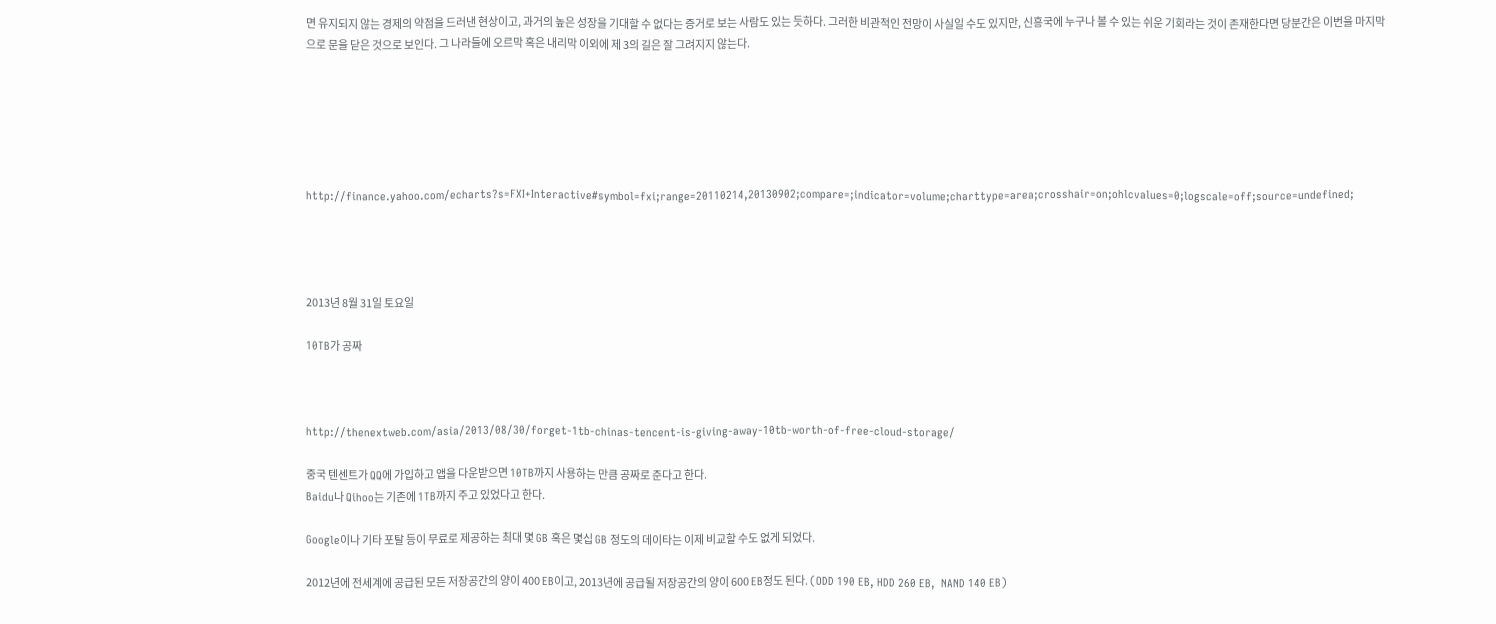면 유지되지 않는 경제의 약점을 드러낸 현상이고, 과거의 높은 성장을 기대할 수 없다는 증거로 보는 사람도 있는 듯하다. 그러한 비관적인 전망이 사실일 수도 있지만, 신흥국에 누구나 볼 수 있는 쉬운 기회라는 것이 존재한다면 당분간은 이번을 마지막으로 문을 닫은 것으로 보인다. 그 나라들에 오르막 혹은 내리막 이외에 제 3의 길은 잘 그려지지 않는다.






http://finance.yahoo.com/echarts?s=FXI+Interactive#symbol=fxi;range=20110214,20130902;compare=;indicator=volume;charttype=area;crosshair=on;ohlcvalues=0;logscale=off;source=undefined;




2013년 8월 31일 토요일

10TB가 공짜



http://thenextweb.com/asia/2013/08/30/forget-1tb-chinas-tencent-is-giving-away-10tb-worth-of-free-cloud-storage/

중국 텐센트가 QQ에 가입하고 앱을 다운받으면 10TB까지 사용하는 만큼 공짜로 준다고 한다.
Baidu나 Qihoo는 기존에 1TB까지 주고 있었다고 한다.

Google이나 기타 포탈 등이 무료로 제공하는 최대 몇 GB 혹은 몇십 GB 정도의 데이타는 이제 비교할 수도 없게 되었다.

2012년에 전세계에 공급된 모든 저장공간의 양이 400 EB이고, 2013년에 공급될 저장공간의 양이 600 EB정도 된다. (ODD 190 EB, HDD 260 EB,  NAND 140 EB)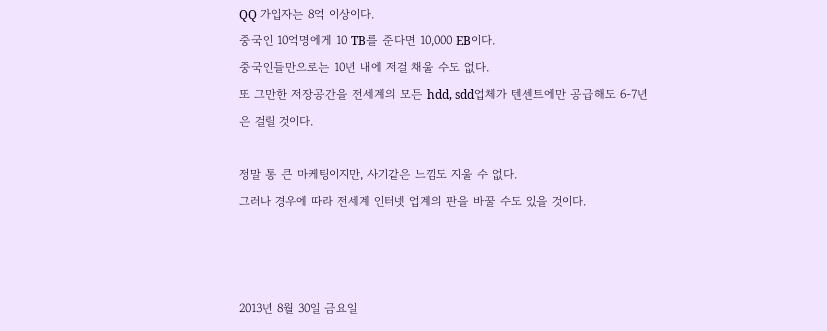QQ 가입자는 8억 이상이다.
중국인 10억명에게 10 TB를 준다면 10,000 EB이다.
중국인들만으로는 10년 내에 저걸 채울 수도 없다.
또 그만한 저장공간을 전세계의 모든 hdd, sdd업체가 텐센트에만 공급해도 6-7년은 걸릴 것이다.

정말 통 큰 마케팅이지만, 사기같은 느낌도 지울 수 없다.
그러나 경우에 따라 전세계 인터넷 업계의 판을 바꿀 수도 있을 것이다.



2013년 8월 30일 금요일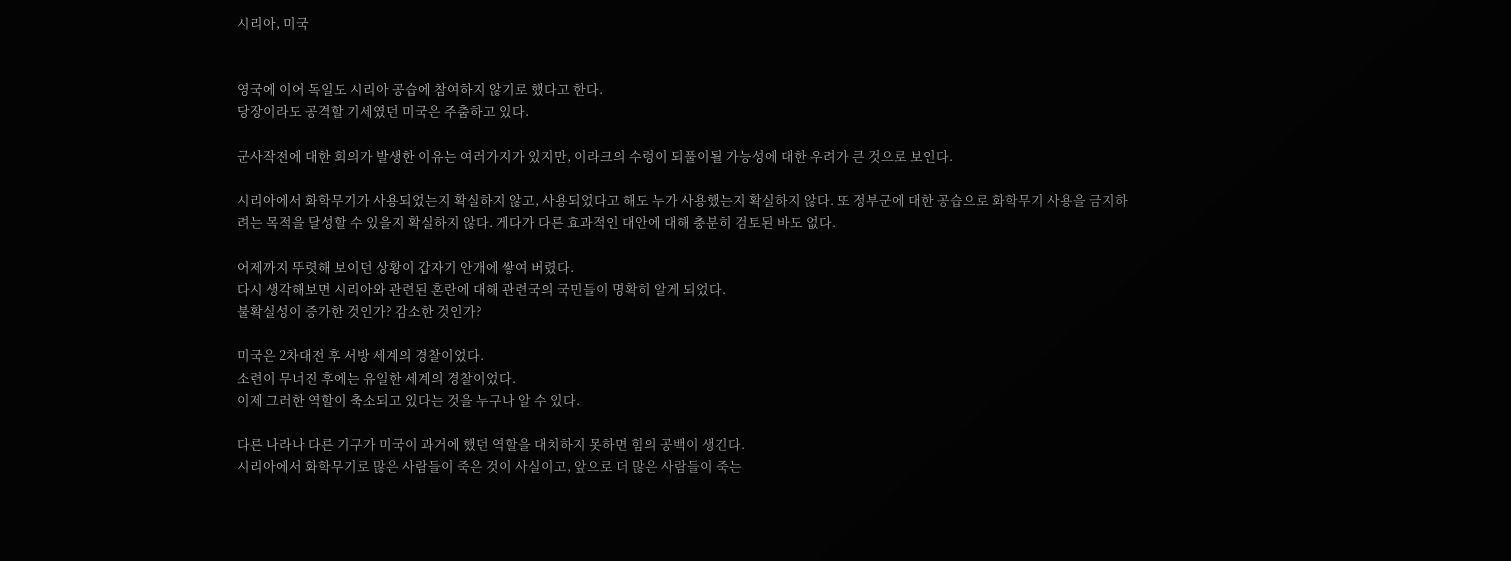시리아, 미국


영국에 이어 독일도 시리아 공습에 참여하지 않기로 했다고 한다.
당장이라도 공격할 기세였던 미국은 주춤하고 있다.

군사작전에 대한 회의가 발생한 이유는 여러가지가 있지만, 이라크의 수렁이 되풀이될 가능성에 대한 우려가 큰 것으로 보인다.

시리아에서 화학무기가 사용되었는지 확실하지 않고, 사용되었다고 해도 누가 사용했는지 확실하지 않다. 또 정부군에 대한 공습으로 화학무기 사용을 금지하려는 목적을 달성할 수 있을지 확실하지 않다. 게다가 다른 효과적인 대안에 대해 충분히 검토된 바도 없다.

어제까지 뚜렷해 보이던 상황이 갑자기 안개에 쌓여 버렸다.
다시 생각해보면 시리아와 관련된 혼란에 대해 관련국의 국민들이 명확히 알게 되었다.
불확실성이 증가한 것인가? 감소한 것인가?

미국은 2차대전 후 서방 세계의 경찰이었다.
소련이 무너진 후에는 유일한 세계의 경찰이었다.
이제 그러한 역할이 축소되고 있다는 것을 누구나 알 수 있다.

다른 나라나 다른 기구가 미국이 과거에 했던 역할을 대치하지 못하면 힘의 공백이 생긴다.
시리아에서 화학무기로 많은 사람들이 죽은 것이 사실이고, 앞으로 더 많은 사람들이 죽는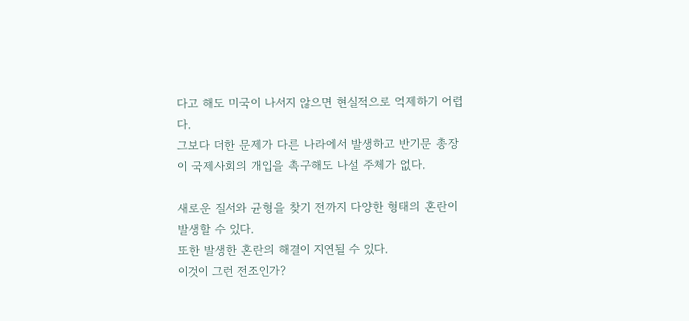다고 해도 미국이 나서지 않으면 현실적으로 억제하기 어렵다.
그보다 더한 문제가 다른 나라에서 발생하고 반기문 총장이 국제사회의 개입을 촉구해도 나설 주체가 없다.

새로운 질서와 균형을 찾기 전까지 다양한 형태의 혼란이 발생할 수 있다.
또한 발생한 혼란의 해결이 지연될 수 있다.
이것이 그런 전조인가?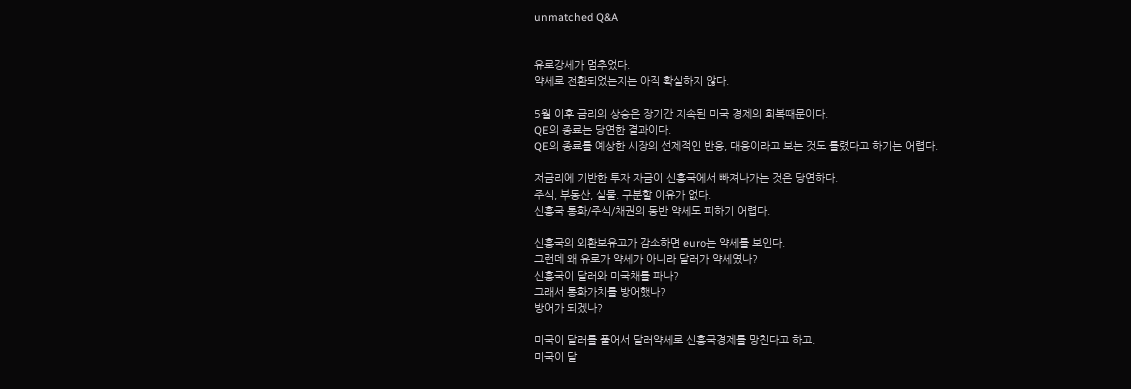unmatched Q&A


유로강세가 멈추었다.
약세로 전환되었는지는 아직 확실하지 않다.

5월 이후 금리의 상승은 장기간 지속된 미국 경제의 회복때문이다.
QE의 종료는 당연한 결과이다.
QE의 종료를 예상한 시장의 선제적인 반응, 대응이라고 보는 것도 틀렸다고 하기는 어렵다.

저금리에 기반한 투자 자금이 신흥국에서 빠져나가는 것은 당연하다.
주식, 부동산, 실물. 구분할 이유가 없다.
신흥국 통화/주식/채권의 동반 약세도 피하기 어렵다.

신흥국의 외환보유고가 감소하면 euro는 약세를 보인다.
그런데 왜 유로가 약세가 아니라 달러가 약세였나?
신흥국이 달러와 미국채를 파나?
그래서 통화가치를 방어했나?
방어가 되겠나?

미국이 달러를 풀어서 달러약세로 신흥국경제를 망친다고 하고.
미국이 달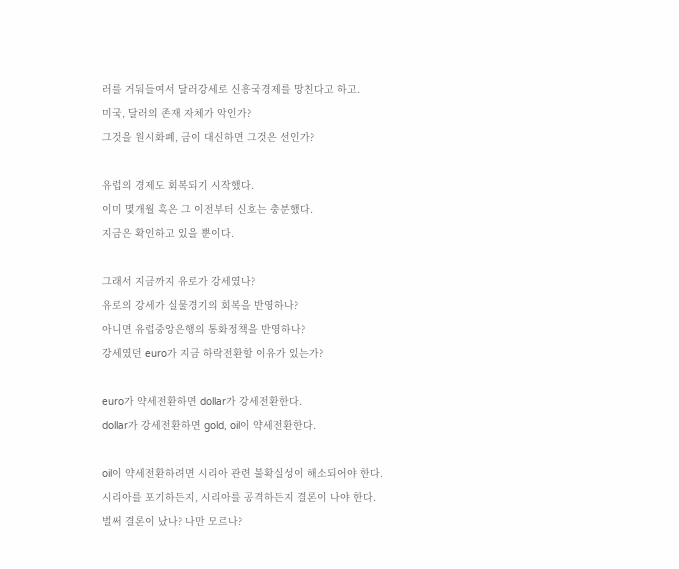러를 거둬들여서 달러강세로 신흥국경제를 망친다고 하고.
미국, 달러의 존재 자체가 악인가?
그것을 원시화폐, 금이 대신하면 그것은 선인가?

유럽의 경제도 회복되기 시작했다.
이미 몇개월 혹은 그 이전부터 신호는 충분했다.
지금은 확인하고 있을 뿐이다.

그래서 지금까지 유로가 강세였나?
유로의 강세가 실물경기의 회복을 반영하나?
아니면 유럽중앙은행의 통화정책을 반영하나?
강세였던 euro가 지금 하락전환할 이유가 있는가?

euro가 약세전환하면 dollar가 강세전환한다.
dollar가 강세전환하면 gold, oil이 약세전환한다.

oil이 약세전환하려면 시리아 관련 불확실성이 해소되어야 한다.
시리아를 포기하든지, 시리아를 공격하든지 결론이 나야 한다.
벌써 결론이 났나? 나만 모르나?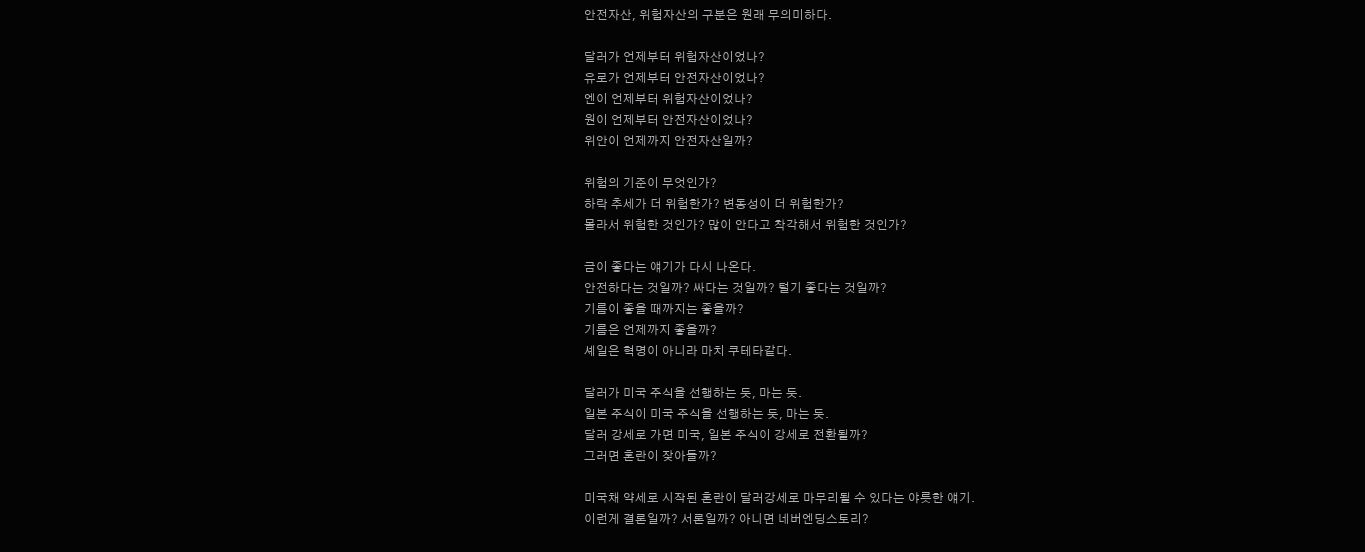안전자산, 위험자산의 구분은 원래 무의미하다.

달러가 언제부터 위험자산이었나?
유로가 언제부터 안전자산이었나?
엔이 언제부터 위험자산이었나?
원이 언제부터 안전자산이었나?
위안이 언제까지 안전자산일까?

위험의 기준이 무엇인가?
하락 추세가 더 위험한가? 변동성이 더 위험한가?
몰라서 위험한 것인가? 많이 안다고 착각해서 위험한 것인가?

금이 좋다는 얘기가 다시 나온다.
안전하다는 것일까? 싸다는 것일까? 털기 좋다는 것일까?
기름이 좋을 때까지는 좋을까?
기름은 언제까지 좋을까?
셰일은 혁명이 아니라 마치 쿠테타같다.

달러가 미국 주식을 선행하는 듯, 마는 듯.
일본 주식이 미국 주식을 선행하는 듯, 마는 듯.
달러 강세로 가면 미국, 일본 주식이 강세로 전환될까?
그러면 혼란이 잦아들까?

미국채 약세로 시작된 혼란이 달러강세로 마무리될 수 있다는 야릇한 얘기.
이런게 결론일까? 서론일까? 아니면 네버엔딩스토리?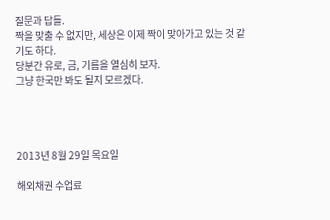질문과 답들.
짝을 맞출 수 없지만, 세상은 이제 짝이 맞아가고 있는 것 같기도 하다.
당분간 유로, 금, 기름을 열심히 보자.
그냥 한국만 봐도 될지 모르겠다.




2013년 8월 29일 목요일

해외채권 수업료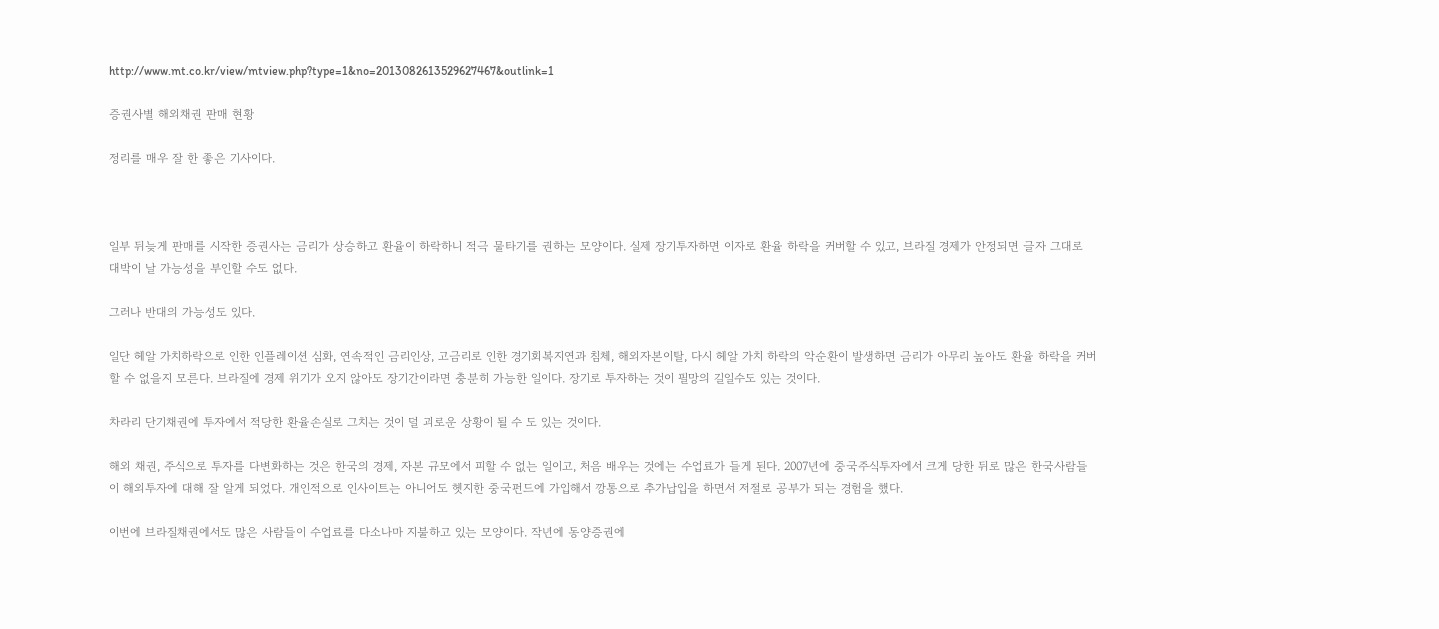http://www.mt.co.kr/view/mtview.php?type=1&no=2013082613529627467&outlink=1

증권사별 해외채권 판매 현황

정리를 매우 잘 한 좋은 기사이다.



일부 뒤늦게 판매를 시작한 증권사는 금리가 상승하고 환율이 하락하니 적극 물타기를 권하는 모양이다. 실제 장기투자하면 이자로 환율 하락을 커버할 수 있고, 브라질 경제가 안정되면 글자 그대로 대박이 날 가능성을 부인할 수도 없다.

그러나 반대의 가능성도 있다.

일단 헤알 가치하락으로 인한 인플레이션 심화, 연속적인 금리인상, 고금리로 인한 경기회복지연과 침체, 해외자본이탈, 다시 헤알 가치 하락의 악순환이 발생하면 금리가 아무리 높아도 환율 하락을 커버할 수 없을지 모른다. 브라질에 경제 위기가 오지 않아도 장기간이라면 충분히 가능한 일이다. 장기로 투자하는 것이 필망의 길일수도 있는 것이다.

차라리 단기채권에 투자에서 적당한 환율손실로 그치는 것이 덜 괴로운 상황이 될 수 도 있는 것이다.

해외 채권, 주식으로 투자를 다변화하는 것은 한국의 경제, 자본 규모에서 피할 수 없는 일이고, 처음 배우는 것에는 수업료가 들게 된다. 2007년에 중국주식투자에서 크게 당한 뒤로 많은 한국사람들이 해외투자에 대해 잘 알게 되었다. 개인적으로 인사이트는 아니어도 헷지한 중국펀드에 가입해서 깡통으로 추가납입을 하면서 저절로 공부가 되는 경험을 했다.

이번에 브라질채권에서도 많은 사람들이 수업료를 다소나마 지불하고 있는 모양이다. 작년에 동양증권에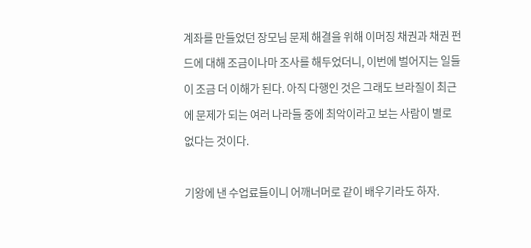계좌를 만들었던 장모님 문제 해결을 위해 이머징 채권과 채권 펀드에 대해 조금이나마 조사를 해두었더니, 이번에 벌어지는 일들이 조금 더 이해가 된다. 아직 다행인 것은 그래도 브라질이 최근에 문제가 되는 여러 나라들 중에 최악이라고 보는 사람이 별로 없다는 것이다.

기왕에 낸 수업료들이니 어깨너머로 같이 배우기라도 하자.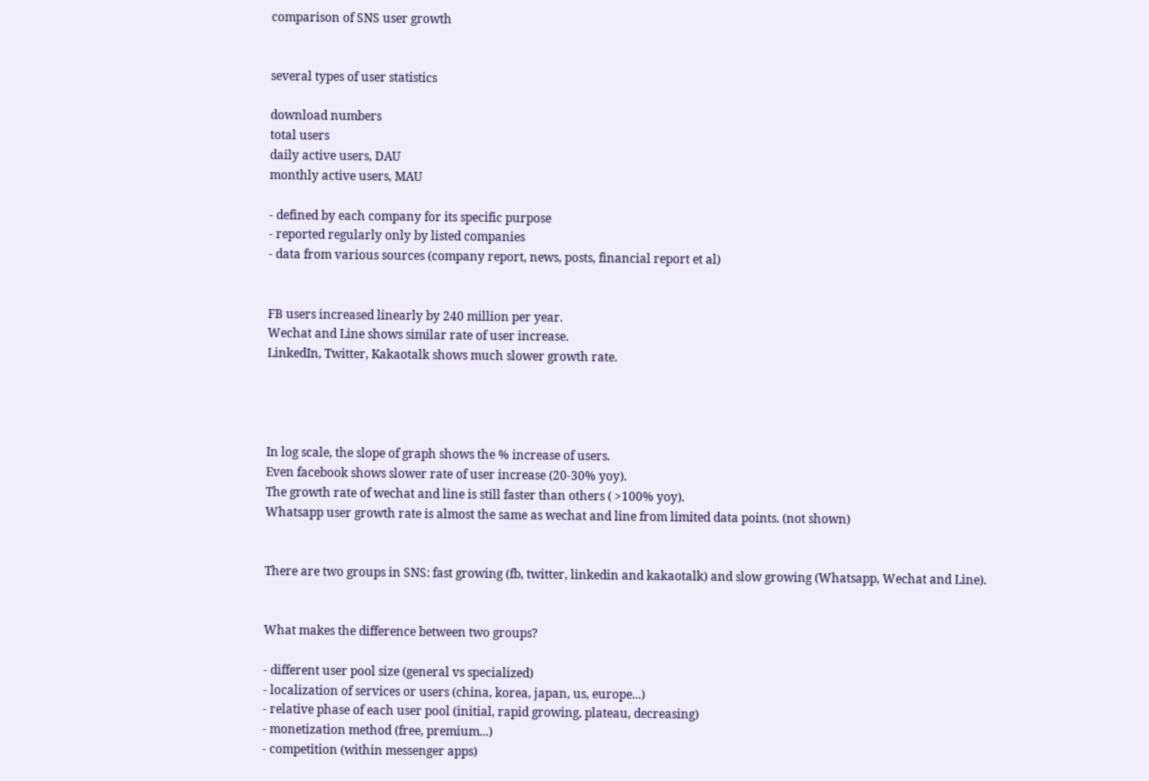comparison of SNS user growth


several types of user statistics

download numbers
total users
daily active users, DAU
monthly active users, MAU

- defined by each company for its specific purpose
- reported regularly only by listed companies
- data from various sources (company report, news, posts, financial report et al)


FB users increased linearly by 240 million per year.
Wechat and Line shows similar rate of user increase.
LinkedIn, Twitter, Kakaotalk shows much slower growth rate.




In log scale, the slope of graph shows the % increase of users.
Even facebook shows slower rate of user increase (20-30% yoy).
The growth rate of wechat and line is still faster than others ( >100% yoy).
Whatsapp user growth rate is almost the same as wechat and line from limited data points. (not shown)


There are two groups in SNS: fast growing (fb, twitter, linkedin and kakaotalk) and slow growing (Whatsapp, Wechat and Line).


What makes the difference between two groups?

- different user pool size (general vs specialized)
- localization of services or users (china, korea, japan, us, europe...)
- relative phase of each user pool (initial, rapid growing, plateau, decreasing)
- monetization method (free, premium...)
- competition (within messenger apps)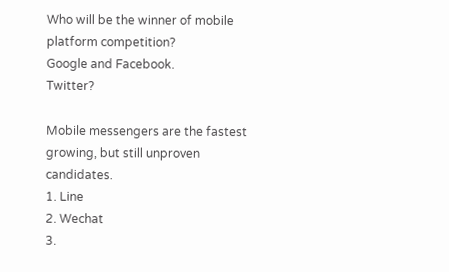Who will be the winner of mobile platform competition?
Google and Facebook.
Twitter?

Mobile messengers are the fastest growing, but still unproven candidates.
1. Line
2. Wechat
3.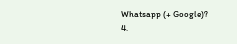Whatsapp (+ Google)?
4.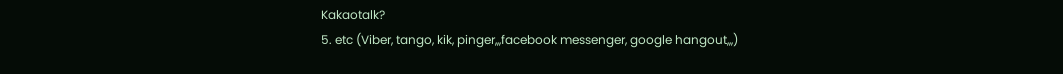Kakaotalk?
5. etc (Viber, tango, kik, pinger,,,facebook messenger, google hangout,,,)